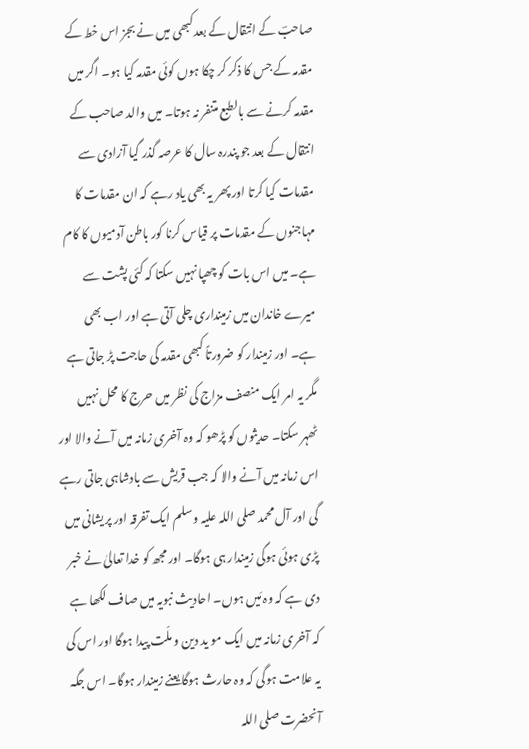صاحبؔ کے انتقال کے بعد کبھی میں نے بجز اس خط کے مقدمہ کے جس کا ذکر کر چکا ہوں کوئی مقدمہ کیا ہو۔ اگر میں مقدمہ کرنے سے بالطبع متنفر نہ ہوتا۔ میں والد صاحب کے انتقال کے بعد جو پندرہ سال کا عرصہ گذر گیا آزادی سے مقدمات کیا کرتا اور پھر یہ بھی یاد رہے کہ ان مقدمات کا مہاجنوں کے مقدمات پر قیاس کرنا کور باطن آدمیوں کا کام ہے۔ میں اس بات کو چھپا نہیں سکتا کہ کئی پشت سے میرے خاندان میں زمینداری چلی آتی ہے اور اب بھی ہے۔ اور زمیندار کو ضرورتاً کبھی مقدمہ کی حاجت پڑ جاتی ہے مگر یہ امر ایک منصف مزاج کی نظر میں حرج کا محل نہیں ٹھہر سکتا۔ حدیثوں کو پڑھو کہ وہ آخری زمانہ میں آنے والا اور اس زمانہ میں آنے والا کہ جب قریش سے بادشاہی جاتی رہے گی اور آل محمد صلی اللہ علیہ وسلم ایک تفرقہ اور پریشانی میں پڑی ہوئی ہوگی زمیندار ہی ہوگا۔ اور مجھ کو خدا تعالیٰ نے خبر دی ہے کہ وہ مَیں ہوں۔ احادیث نبویہ میں صاف لکھا ہے کہ آخری زمانہ میں ایک مو ید دین و ملّت پیدا ہوگا اور اس کی یہ علامت ہوگی کہ وہ حارث ہوگا یعنے زمیندار ہوگا۔ اس جگہ آنحضرت صلی اللہ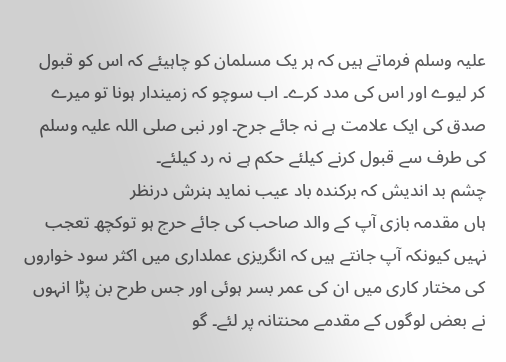علیہ وسلم فرماتے ہیں کہ ہر یک مسلمان کو چاہیئے کہ اس کو قبول کر لیوے اور اس کی مدد کرے۔ اب سوچو کہ زمیندار ہونا تو میرے صدق کی ایک علامت ہے نہ جائے جرح۔ اور نبی صلی اللہ علیہ وسلم کی طرف سے قبول کرنے کیلئے حکم ہے نہ رد کیلئے۔
چشم بد اندیش کہ برکندہ باد عیب نماید ہنرش درنظر
ہاں مقدمہ بازی آپ کے والد صاحب کی جائے حرج ہو توکچھ تعجب نہیں کیونکہ آپ جانتے ہیں کہ انگریزی عملداری میں اکثر سود خواروں کی مختار کاری میں ان کی عمر بسر ہوئی اور جس طرح بن پڑا انہوں نے بعض لوگوں کے مقدمے محنتانہ پر لئے۔ گو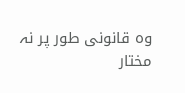وہ قانونی طور پر نہ مختار